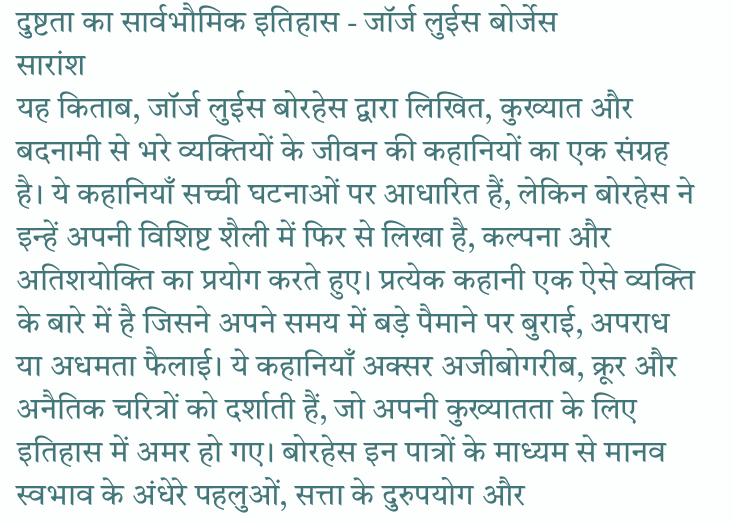दुष्टता का सार्वभौमिक इतिहास - जॉर्ज लुईस बोर्जेस
सारांश
यह किताब, जॉर्ज लुईस बोरहेस द्वारा लिखित, कुख्यात और बदनामी से भरे व्यक्तियों के जीवन की कहानियों का एक संग्रह है। ये कहानियाँ सच्ची घटनाओं पर आधारित हैं, लेकिन बोरहेस ने इन्हें अपनी विशिष्ट शैली में फिर से लिखा है, कल्पना और अतिशयोक्ति का प्रयोग करते हुए। प्रत्येक कहानी एक ऐसे व्यक्ति के बारे में है जिसने अपने समय में बड़े पैमाने पर बुराई, अपराध या अधमता फैलाई। ये कहानियाँ अक्सर अजीबोगरीब, क्रूर और अनैतिक चरित्रों को दर्शाती हैं, जो अपनी कुख्यातता के लिए इतिहास में अमर हो गए। बोरहेस इन पात्रों के माध्यम से मानव स्वभाव के अंधेरे पहलुओं, सत्ता के दुरुपयोग और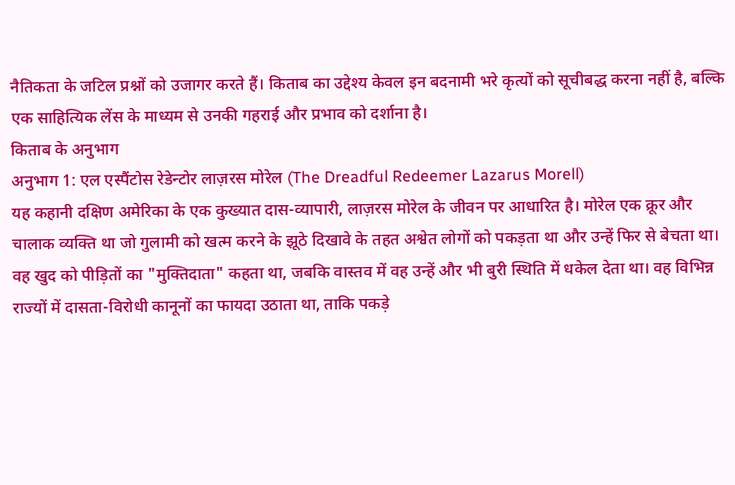नैतिकता के जटिल प्रश्नों को उजागर करते हैं। किताब का उद्देश्य केवल इन बदनामी भरे कृत्यों को सूचीबद्ध करना नहीं है, बल्कि एक साहित्यिक लेंस के माध्यम से उनकी गहराई और प्रभाव को दर्शाना है।
किताब के अनुभाग
अनुभाग 1: एल एस्पैंटोस रेडेन्टोर लाज़रस मोरेल (The Dreadful Redeemer Lazarus Morell)
यह कहानी दक्षिण अमेरिका के एक कुख्यात दास-व्यापारी, लाज़रस मोरेल के जीवन पर आधारित है। मोरेल एक क्रूर और चालाक व्यक्ति था जो गुलामी को खत्म करने के झूठे दिखावे के तहत अश्वेत लोगों को पकड़ता था और उन्हें फिर से बेचता था। वह खुद को पीड़ितों का "मुक्तिदाता" कहता था, जबकि वास्तव में वह उन्हें और भी बुरी स्थिति में धकेल देता था। वह विभिन्न राज्यों में दासता-विरोधी कानूनों का फायदा उठाता था, ताकि पकड़े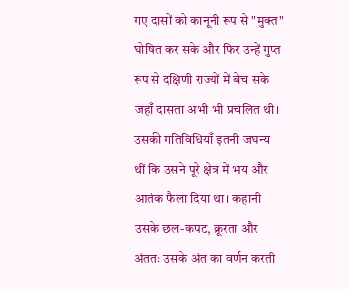गए दासों को कानूनी रूप से "मुक्त" घोषित कर सके और फिर उन्हें गुप्त रूप से दक्षिणी राज्यों में बेच सके जहाँ दासता अभी भी प्रचलित थी। उसकी गतिविधियाँ इतनी जघन्य थीं कि उसने पूरे क्षेत्र में भय और आतंक फैला दिया था। कहानी उसके छल-कपट, क्रूरता और अंततः उसके अंत का वर्णन करती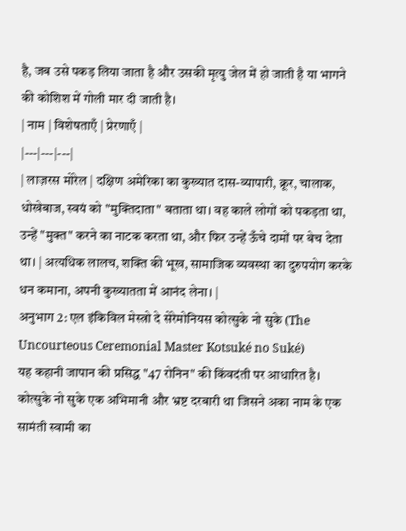है, जब उसे पकड़ लिया जाता है और उसकी मृत्यु जेल में हो जाती है या भागने की कोशिश में गोली मार दी जाती है।
| नाम | विशेषताएँ | प्रेरणाएँ |
|---|---|---|
| लाज़रस मोरेल | दक्षिण अमेरिका का कुख्यात दास-व्यापारी, क्रूर, चालाक, धोखेबाज, स्वयं को "मुक्तिदाता" बताता था। वह काले लोगों को पकड़ता था, उन्हें "मुक्त" करने का नाटक करता था, और फिर उन्हें ऊँचे दामों पर बेच देता था। | अत्यधिक लालच, शक्ति की भूख, सामाजिक व्यवस्था का दुरुपयोग करके धन कमाना, अपनी कुख्यातता में आनंद लेना। |
अनुभाग 2: एल इंकिविल मेस्त्रो दे सेरेमोनियस कोत्सुके नो सुके (The Uncourteous Ceremonial Master Kotsuké no Suké)
यह कहानी जापान की प्रसिद्ध "47 रोनिन" की किंवदंती पर आधारित है। कोत्सुके नो सुके एक अभिमानी और भ्रष्ट दरबारी था जिसने अका नाम के एक सामंती स्वामी का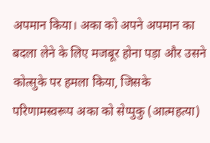अपमान किया। अका को अपने अपमान का बदला लेने के लिए मजबूर होना पड़ा और उसने कोत्सुके पर हमला किया, जिसके परिणामस्वरूप अका को सेप्पुकु (आत्महत्या)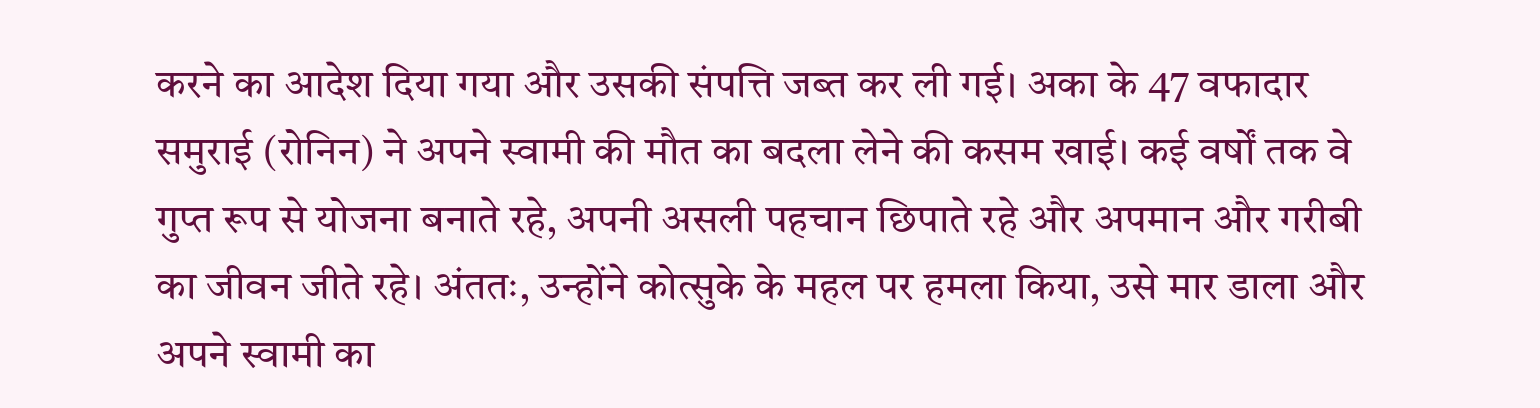करने का आदेश दिया गया और उसकी संपत्ति जब्त कर ली गई। अका के 47 वफादार समुराई (रोनिन) ने अपने स्वामी की मौत का बदला लेने की कसम खाई। कई वर्षों तक वे गुप्त रूप से योजना बनाते रहे, अपनी असली पहचान छिपाते रहे और अपमान और गरीबी का जीवन जीते रहे। अंततः, उन्होंने कोत्सुके के महल पर हमला किया, उसे मार डाला और अपने स्वामी का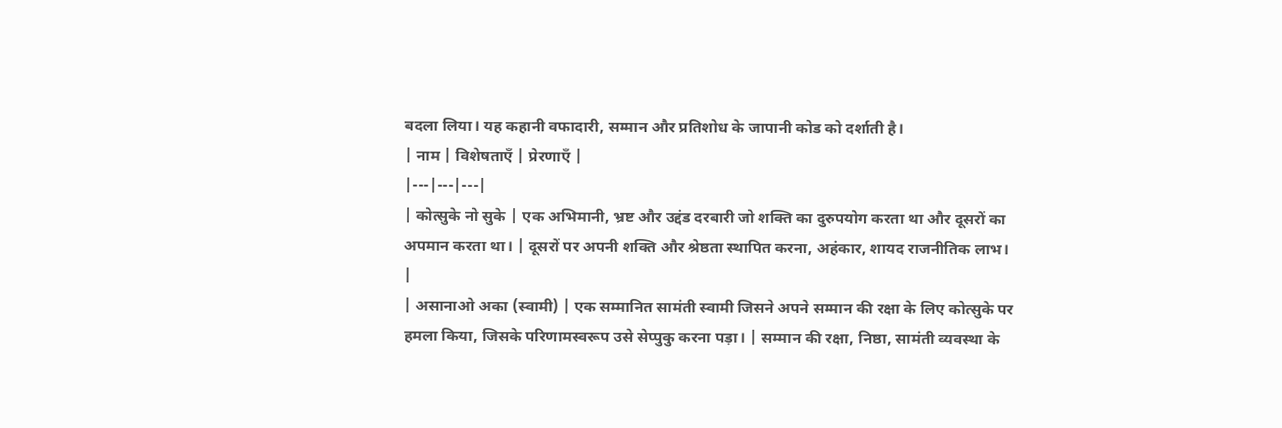बदला लिया। यह कहानी वफादारी, सम्मान और प्रतिशोध के जापानी कोड को दर्शाती है।
| नाम | विशेषताएँ | प्रेरणाएँ |
|---|---|---|
| कोत्सुके नो सुके | एक अभिमानी, भ्रष्ट और उद्दंड दरबारी जो शक्ति का दुरुपयोग करता था और दूसरों का अपमान करता था। | दूसरों पर अपनी शक्ति और श्रेष्ठता स्थापित करना, अहंकार, शायद राजनीतिक लाभ। |
| असानाओ अका (स्वामी) | एक सम्मानित सामंती स्वामी जिसने अपने सम्मान की रक्षा के लिए कोत्सुके पर हमला किया, जिसके परिणामस्वरूप उसे सेप्पुकु करना पड़ा। | सम्मान की रक्षा, निष्ठा, सामंती व्यवस्था के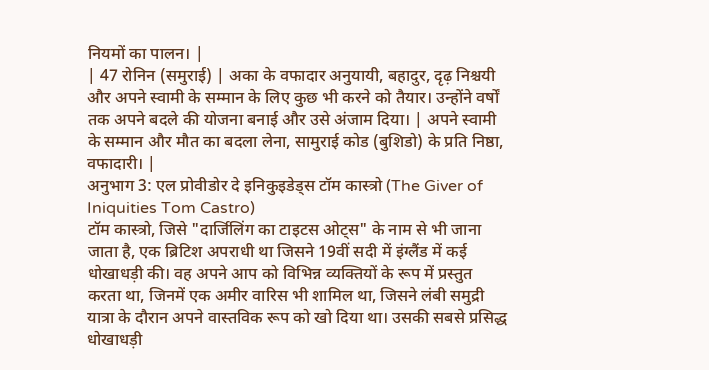नियमों का पालन। |
| 47 रोनिन (समुराई) | अका के वफादार अनुयायी, बहादुर, दृढ़ निश्चयी और अपने स्वामी के सम्मान के लिए कुछ भी करने को तैयार। उन्होंने वर्षों तक अपने बदले की योजना बनाई और उसे अंजाम दिया। | अपने स्वामी के सम्मान और मौत का बदला लेना, सामुराई कोड (बुशिडो) के प्रति निष्ठा, वफादारी। |
अनुभाग 3: एल प्रोवीडोर दे इनिकुइडेड्स टॉम कास्त्रो (The Giver of Iniquities Tom Castro)
टॉम कास्त्रो, जिसे "दार्जिलिंग का टाइटस ओट्स" के नाम से भी जाना जाता है, एक ब्रिटिश अपराधी था जिसने 19वीं सदी में इंग्लैंड में कई धोखाधड़ी की। वह अपने आप को विभिन्न व्यक्तियों के रूप में प्रस्तुत करता था, जिनमें एक अमीर वारिस भी शामिल था, जिसने लंबी समुद्री यात्रा के दौरान अपने वास्तविक रूप को खो दिया था। उसकी सबसे प्रसिद्ध धोखाधड़ी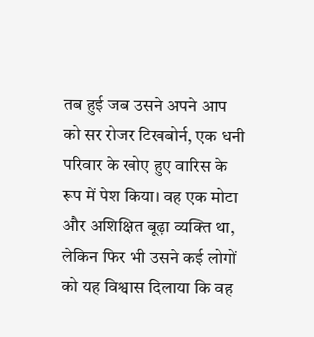तब हुई जब उसने अपने आप को सर रोजर टिखबोर्न, एक धनी परिवार के खोए हुए वारिस के रूप में पेश किया। वह एक मोटा और अशिक्षित बूढ़ा व्यक्ति था, लेकिन फिर भी उसने कई लोगों को यह विश्वास दिलाया कि वह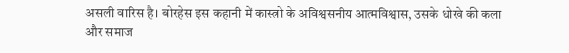असली वारिस है। बोरहेस इस कहानी में कास्त्रो के अविश्वसनीय आत्मविश्वास, उसके धोखे की कला और समाज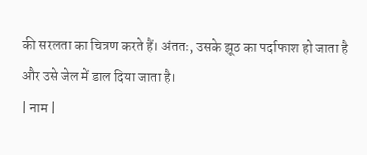की सरलता का चित्रण करते हैं। अंततः, उसके झूठ का पर्दाफाश हो जाता है और उसे जेल में डाल दिया जाता है।
| नाम |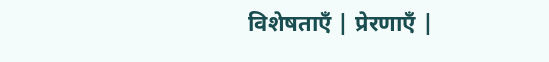विशेषताएँ | प्रेरणाएँ |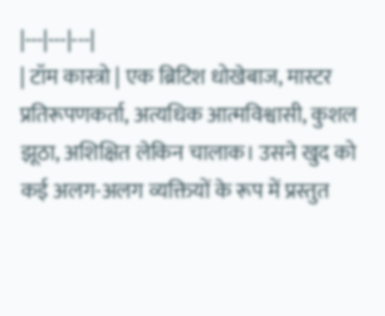|---|---|---|
| टॉम कास्त्रो | एक ब्रिटिश धोखेबाज, मास्टर प्रतिरूपणकर्ता, अत्यधिक आत्मविश्वासी, कुशल झूठा, अशिक्षित लेकिन चालाक। उसने खुद को कई अलग-अलग व्यक्तियों के रूप में प्रस्तुत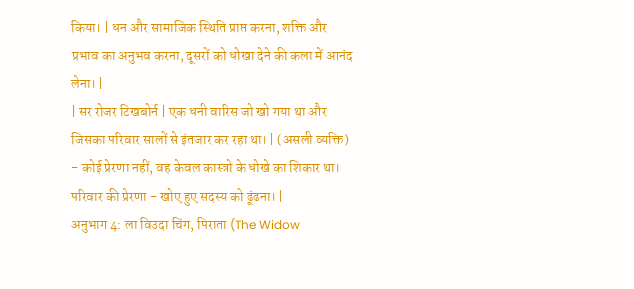किया। | धन और सामाजिक स्थिति प्राप्त करना, शक्ति और प्रभाव का अनुभव करना, दूसरों को धोखा देने की कला में आनंद लेना। |
| सर रोजर टिखबोर्न | एक धनी वारिस जो खो गया था और जिसका परिवार सालों से इंतजार कर रहा था। | (असली व्यक्ति) - कोई प्रेरणा नहीं, वह केवल कास्त्रो के धोखे का शिकार था। परिवार की प्रेरणा - खोए हुए सदस्य को ढूंढना। |
अनुभाग 4: ला विउदा चिंग, पिराता (The Widow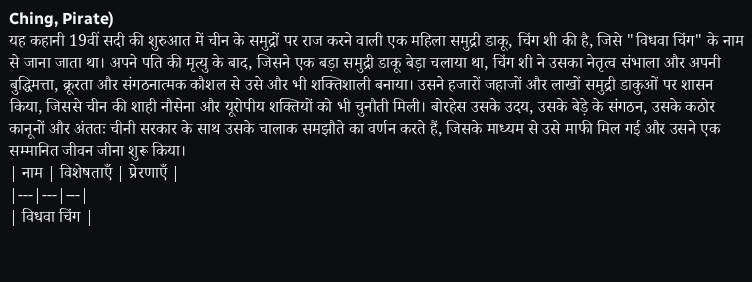Ching, Pirate)
यह कहानी 19वीं सदी की शुरुआत में चीन के समुद्रों पर राज करने वाली एक महिला समुद्री डाकू, चिंग शी की है, जिसे "विधवा चिंग" के नाम से जाना जाता था। अपने पति की मृत्यु के बाद, जिसने एक बड़ा समुद्री डाकू बेड़ा चलाया था, चिंग शी ने उसका नेतृत्व संभाला और अपनी बुद्धिमत्ता, क्रूरता और संगठनात्मक कौशल से उसे और भी शक्तिशाली बनाया। उसने हजारों जहाजों और लाखों समुद्री डाकुओं पर शासन किया, जिससे चीन की शाही नौसेना और यूरोपीय शक्तियों को भी चुनौती मिली। बोरहेस उसके उदय, उसके बेड़े के संगठन, उसके कठोर कानूनों और अंततः चीनी सरकार के साथ उसके चालाक समझौते का वर्णन करते हैं, जिसके माध्यम से उसे माफी मिल गई और उसने एक सम्मानित जीवन जीना शुरू किया।
| नाम | विशेषताएँ | प्रेरणाएँ |
|---|---|---|
| विधवा चिंग |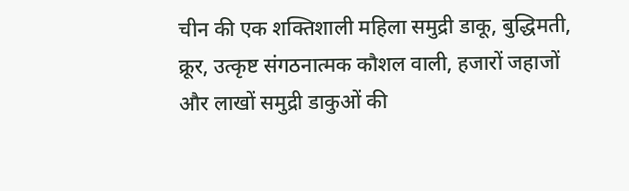चीन की एक शक्तिशाली महिला समुद्री डाकू, बुद्धिमती, क्रूर, उत्कृष्ट संगठनात्मक कौशल वाली, हजारों जहाजों और लाखों समुद्री डाकुओं की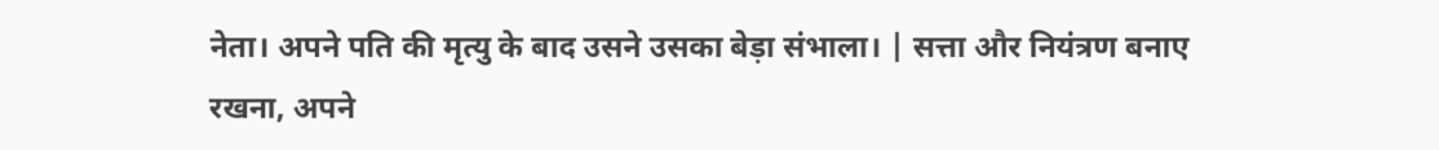नेता। अपने पति की मृत्यु के बाद उसने उसका बेड़ा संभाला। | सत्ता और नियंत्रण बनाए रखना, अपने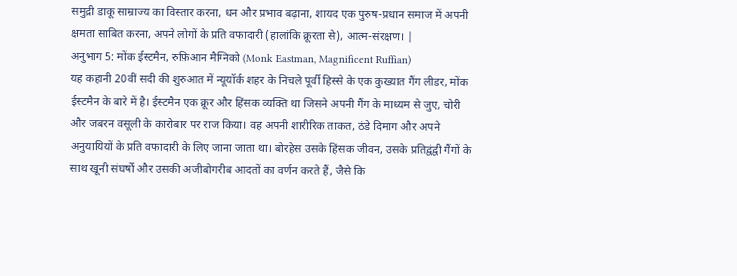समुद्री डाकू साम्राज्य का विस्तार करना, धन और प्रभाव बढ़ाना, शायद एक पुरुष-प्रधान समाज में अपनी क्षमता साबित करना, अपने लोगों के प्रति वफादारी (हालांकि क्रूरता से), आत्म-संरक्षण। |
अनुभाग 5: मोंक ईस्टमैन, रुफ़िआन मैग्निको (Monk Eastman, Magnificent Ruffian)
यह कहानी 20वीं सदी की शुरुआत में न्यूयॉर्क शहर के निचले पूर्वी हिस्से के एक कुख्यात गैंग लीडर, मोंक ईस्टमैन के बारे में है। ईस्टमैन एक क्रूर और हिंसक व्यक्ति था जिसने अपनी गैंग के माध्यम से जुए, चोरी और जबरन वसूली के कारोबार पर राज किया। वह अपनी शारीरिक ताकत, ठंडे दिमाग और अपने अनुयायियों के प्रति वफादारी के लिए जाना जाता था। बोरहेस उसके हिंसक जीवन, उसके प्रतिद्वंद्वी गैंगों के साथ खूनी संघर्षों और उसकी अजीबोगरीब आदतों का वर्णन करते हैं, जैसे कि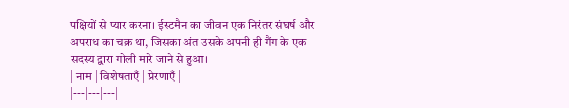पक्षियों से प्यार करना। ईस्टमैन का जीवन एक निरंतर संघर्ष और अपराध का चक्र था, जिसका अंत उसके अपनी ही गैंग के एक सदस्य द्वारा गोली मारे जाने से हुआ।
| नाम | विशेषताएँ | प्रेरणाएँ |
|---|---|---|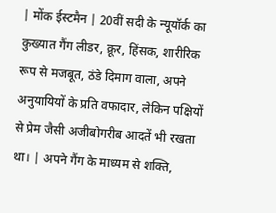| मोंक ईस्टमैन | 20वीं सदी के न्यूयॉर्क का कुख्यात गैंग लीडर, क्रूर, हिंसक, शारीरिक रूप से मजबूत, ठंडे दिमाग वाला, अपने अनुयायियों के प्रति वफादार, लेकिन पक्षियों से प्रेम जैसी अजीबोगरीब आदतें भी रखता था। | अपने गैंग के माध्यम से शक्ति,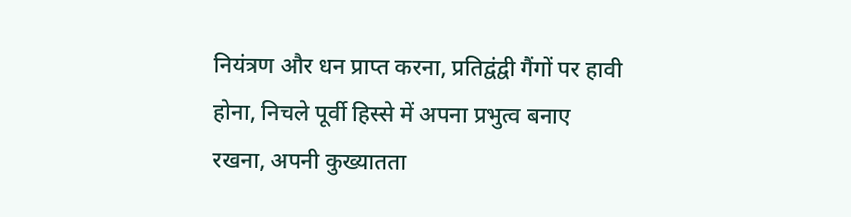नियंत्रण और धन प्राप्त करना, प्रतिद्वंद्वी गैंगों पर हावी होना, निचले पूर्वी हिस्से में अपना प्रभुत्व बनाए रखना, अपनी कुख्यातता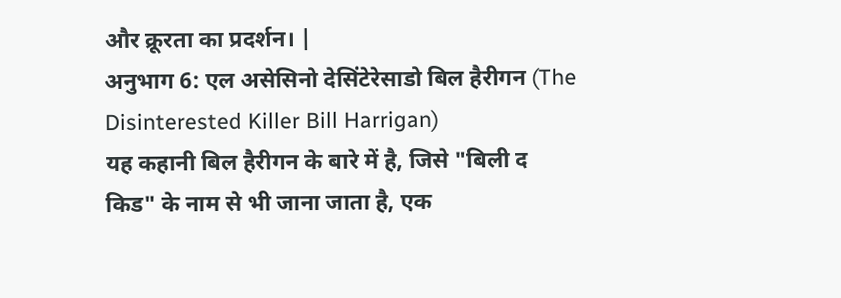और क्रूरता का प्रदर्शन। |
अनुभाग 6: एल असेसिनो देसिंटेरेसाडो बिल हैरीगन (The Disinterested Killer Bill Harrigan)
यह कहानी बिल हैरीगन के बारे में है, जिसे "बिली द किड" के नाम से भी जाना जाता है, एक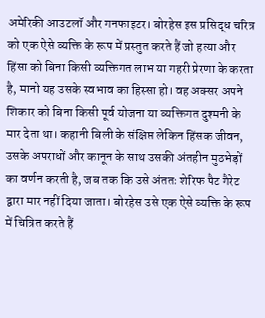अमेरिकी आउटलॉ और गनफाइटर। बोरहेस इस प्रसिद्ध चरित्र को एक ऐसे व्यक्ति के रूप में प्रस्तुत करते हैं जो हत्या और हिंसा को बिना किसी व्यक्तिगत लाभ या गहरी प्रेरणा के करता है, मानो यह उसके स्वभाव का हिस्सा हो। वह अक्सर अपने शिकार को बिना किसी पूर्व योजना या व्यक्तिगत दुश्मनी के मार देता था। कहानी बिली के संक्षिप्त लेकिन हिंसक जीवन, उसके अपराधों और कानून के साथ उसकी अंतहीन मुठभेड़ों का वर्णन करती है, जब तक कि उसे अंततः शेरिफ पैट गैरेट द्वारा मार नहीं दिया जाता। बोरहेस उसे एक ऐसे व्यक्ति के रूप में चित्रित करते हैं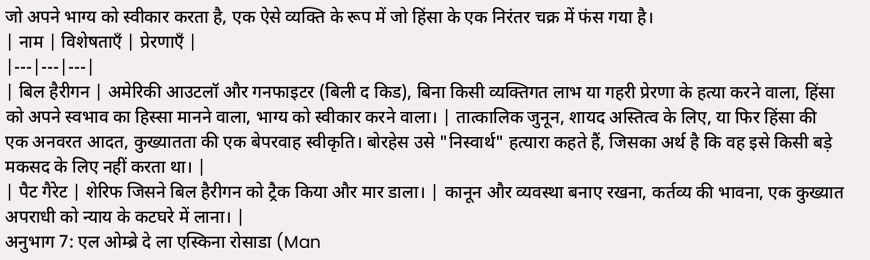जो अपने भाग्य को स्वीकार करता है, एक ऐसे व्यक्ति के रूप में जो हिंसा के एक निरंतर चक्र में फंस गया है।
| नाम | विशेषताएँ | प्रेरणाएँ |
|---|---|---|
| बिल हैरीगन | अमेरिकी आउटलॉ और गनफाइटर (बिली द किड), बिना किसी व्यक्तिगत लाभ या गहरी प्रेरणा के हत्या करने वाला, हिंसा को अपने स्वभाव का हिस्सा मानने वाला, भाग्य को स्वीकार करने वाला। | तात्कालिक जुनून, शायद अस्तित्व के लिए, या फिर हिंसा की एक अनवरत आदत, कुख्यातता की एक बेपरवाह स्वीकृति। बोरहेस उसे "निस्वार्थ" हत्यारा कहते हैं, जिसका अर्थ है कि वह इसे किसी बड़े मकसद के लिए नहीं करता था। |
| पैट गैरेट | शेरिफ जिसने बिल हैरीगन को ट्रैक किया और मार डाला। | कानून और व्यवस्था बनाए रखना, कर्तव्य की भावना, एक कुख्यात अपराधी को न्याय के कटघरे में लाना। |
अनुभाग 7: एल ओम्ब्रे दे ला एस्किना रोसाडा (Man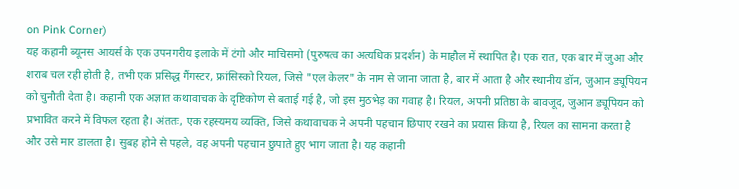on Pink Corner)
यह कहानी ब्यूनस आयर्स के एक उपनगरीय इलाके में टंगो और माचिसमो (पुरुषत्व का अत्यधिक प्रदर्शन) के माहौल में स्थापित है। एक रात, एक बार में जुआ और शराब चल रही होती है, तभी एक प्रसिद्ध गैंगस्टर, फ्रांसिस्को रियल, जिसे "एल केलर" के नाम से जाना जाता है, बार में आता है और स्थानीय डॉन, जुआन ड्यूपियन को चुनौती देता है। कहानी एक अज्ञात कथावाचक के दृष्टिकोण से बताई गई है, जो इस मुठभेड़ का गवाह है। रियल, अपनी प्रतिष्ठा के बावजूद, जुआन ड्यूपियन को प्रभावित करने में विफल रहता है। अंततः, एक रहस्यमय व्यक्ति, जिसे कथावाचक ने अपनी पहचान छिपाए रखने का प्रयास किया है, रियल का सामना करता है और उसे मार डालता है। सुबह होने से पहले, वह अपनी पहचान छुपाते हुए भाग जाता है। यह कहानी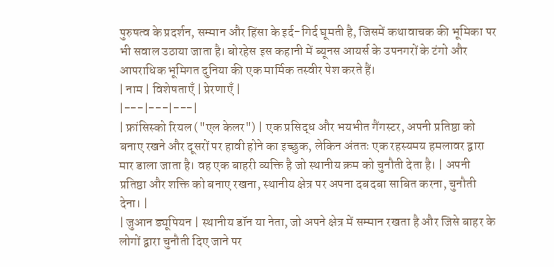पुरुषत्व के प्रदर्शन, सम्मान और हिंसा के इर्द-गिर्द घूमती है, जिसमें कथावाचक की भूमिका पर भी सवाल उठाया जाता है। बोरहेस इस कहानी में ब्यूनस आयर्स के उपनगरों के टंगो और आपराधिक भूमिगत दुनिया की एक मार्मिक तस्वीर पेश करते हैं।
| नाम | विशेषताएँ | प्रेरणाएँ |
|---|---|---|
| फ्रांसिस्को रियल ("एल केलर") | एक प्रसिद्ध और भयभीत गैंगस्टर, अपनी प्रतिष्ठा को बनाए रखने और दूसरों पर हावी होने का इच्छुक, लेकिन अंततः एक रहस्यमय हमलावर द्वारा मार डाला जाता है। वह एक बाहरी व्यक्ति है जो स्थानीय क्रम को चुनौती देता है। | अपनी प्रतिष्ठा और शक्ति को बनाए रखना, स्थानीय क्षेत्र पर अपना दबदबा साबित करना, चुनौती देना। |
| जुआन ड्यूपियन | स्थानीय डॉन या नेता, जो अपने क्षेत्र में सम्मान रखता है और जिसे बाहर के लोगों द्वारा चुनौती दिए जाने पर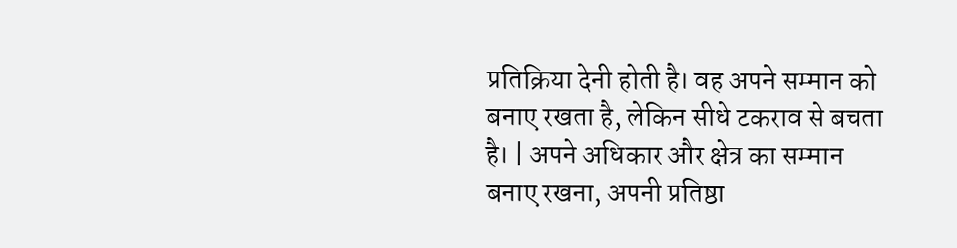प्रतिक्रिया देनी होती है। वह अपने सम्मान को बनाए रखता है, लेकिन सीधे टकराव से बचता है। | अपने अधिकार और क्षेत्र का सम्मान बनाए रखना, अपनी प्रतिष्ठा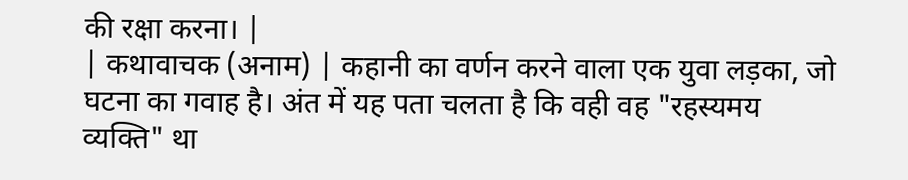की रक्षा करना। |
| कथावाचक (अनाम) | कहानी का वर्णन करने वाला एक युवा लड़का, जो घटना का गवाह है। अंत में यह पता चलता है कि वही वह "रहस्यमय व्यक्ति" था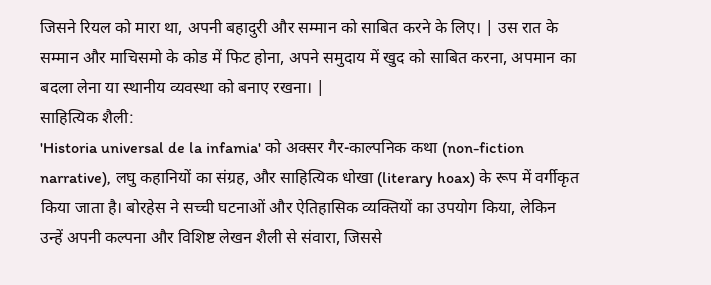जिसने रियल को मारा था, अपनी बहादुरी और सम्मान को साबित करने के लिए। | उस रात के सम्मान और माचिसमो के कोड में फिट होना, अपने समुदाय में खुद को साबित करना, अपमान का बदला लेना या स्थानीय व्यवस्था को बनाए रखना। |
साहित्यिक शैली:
'Historia universal de la infamia' को अक्सर गैर-काल्पनिक कथा (non-fiction narrative), लघु कहानियों का संग्रह, और साहित्यिक धोखा (literary hoax) के रूप में वर्गीकृत किया जाता है। बोरहेस ने सच्ची घटनाओं और ऐतिहासिक व्यक्तियों का उपयोग किया, लेकिन उन्हें अपनी कल्पना और विशिष्ट लेखन शैली से संवारा, जिससे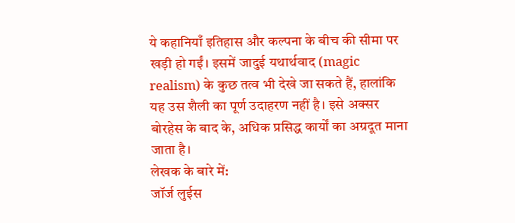ये कहानियाँ इतिहास और कल्पना के बीच की सीमा पर खड़ी हो गईं। इसमें जादुई यथार्थवाद (magic realism) के कुछ तत्व भी देखे जा सकते हैं, हालांकि यह उस शैली का पूर्ण उदाहरण नहीं है। इसे अक्सर बोरहेस के बाद के, अधिक प्रसिद्ध कार्यों का अग्रदूत माना जाता है।
लेखक के बारे में:
जॉर्ज लुईस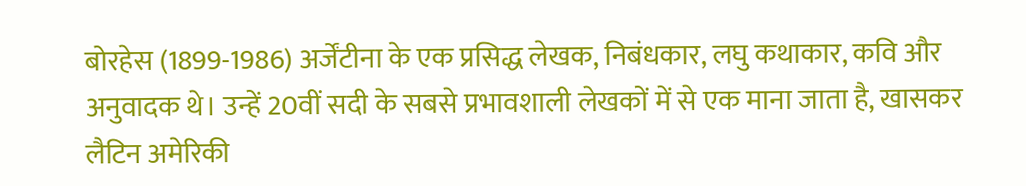बोरहेस (1899-1986) अर्जेंटीना के एक प्रसिद्ध लेखक, निबंधकार, लघु कथाकार, कवि और अनुवादक थे। उन्हें 20वीं सदी के सबसे प्रभावशाली लेखकों में से एक माना जाता है, खासकर लैटिन अमेरिकी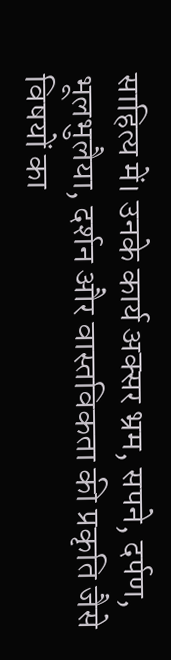साहित्य में। उनके कार्य अक्सर भ्रम, सपने, दर्पण, भूलभुलैया, दर्शन और वास्तविकता की प्रकृति जैसे विषयों का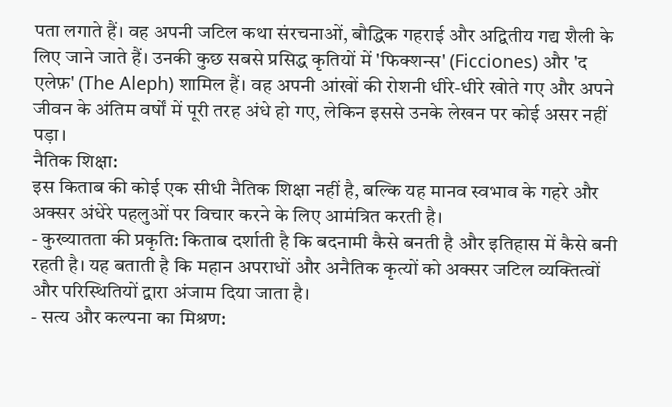पता लगाते हैं। वह अपनी जटिल कथा संरचनाओं, बौद्धिक गहराई और अद्वितीय गद्य शैली के लिए जाने जाते हैं। उनकी कुछ सबसे प्रसिद्ध कृतियों में 'फिक्शन्स' (Ficciones) और 'द एलेफ़' (The Aleph) शामिल हैं। वह अपनी आंखों की रोशनी धीरे-धीरे खोते गए और अपने जीवन के अंतिम वर्षों में पूरी तरह अंधे हो गए, लेकिन इससे उनके लेखन पर कोई असर नहीं पड़ा।
नैतिक शिक्षा:
इस किताब की कोई एक सीधी नैतिक शिक्षा नहीं है, बल्कि यह मानव स्वभाव के गहरे और अक्सर अंधेरे पहलुओं पर विचार करने के लिए आमंत्रित करती है।
- कुख्यातता की प्रकृति: किताब दर्शाती है कि बदनामी कैसे बनती है और इतिहास में कैसे बनी रहती है। यह बताती है कि महान अपराधों और अनैतिक कृत्यों को अक्सर जटिल व्यक्तित्वों और परिस्थितियों द्वारा अंजाम दिया जाता है।
- सत्य और कल्पना का मिश्रण: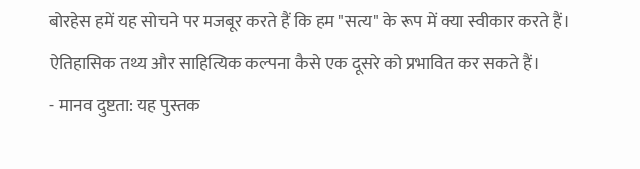बोरहेस हमें यह सोचने पर मजबूर करते हैं कि हम "सत्य" के रूप में क्या स्वीकार करते हैं। ऐतिहासिक तथ्य और साहित्यिक कल्पना कैसे एक दूसरे को प्रभावित कर सकते हैं।
- मानव दुष्टता: यह पुस्तक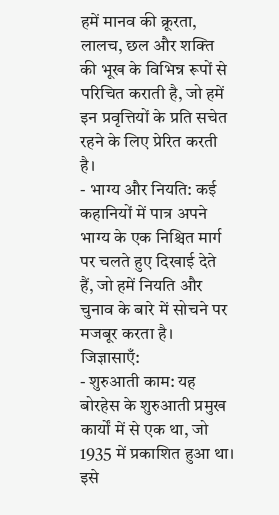हमें मानव की क्रूरता, लालच, छल और शक्ति की भूख के विभिन्न रूपों से परिचित कराती है, जो हमें इन प्रवृत्तियों के प्रति सचेत रहने के लिए प्रेरित करती है।
- भाग्य और नियति: कई कहानियों में पात्र अपने भाग्य के एक निश्चित मार्ग पर चलते हुए दिखाई देते हैं, जो हमें नियति और चुनाव के बारे में सोचने पर मजबूर करता है।
जिज्ञासाएँ:
- शुरुआती काम: यह बोरहेस के शुरुआती प्रमुख कार्यों में से एक था, जो 1935 में प्रकाशित हुआ था। इसे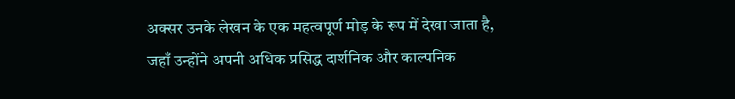अक्सर उनके लेखन के एक महत्वपूर्ण मोड़ के रूप में देखा जाता है, जहाँ उन्होंने अपनी अधिक प्रसिद्ध दार्शनिक और काल्पनिक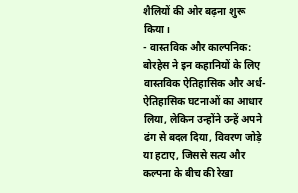शैलियों की ओर बढ़ना शुरू किया।
- वास्तविक और काल्पनिक: बोरहेस ने इन कहानियों के लिए वास्तविक ऐतिहासिक और अर्ध-ऐतिहासिक घटनाओं का आधार लिया, लेकिन उन्होंने उन्हें अपने ढंग से बदल दिया, विवरण जोड़े या हटाए, जिससे सत्य और कल्पना के बीच की रेखा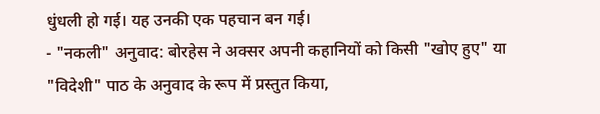धुंधली हो गई। यह उनकी एक पहचान बन गई।
- "नकली" अनुवाद: बोरहेस ने अक्सर अपनी कहानियों को किसी "खोए हुए" या "विदेशी" पाठ के अनुवाद के रूप में प्रस्तुत किया,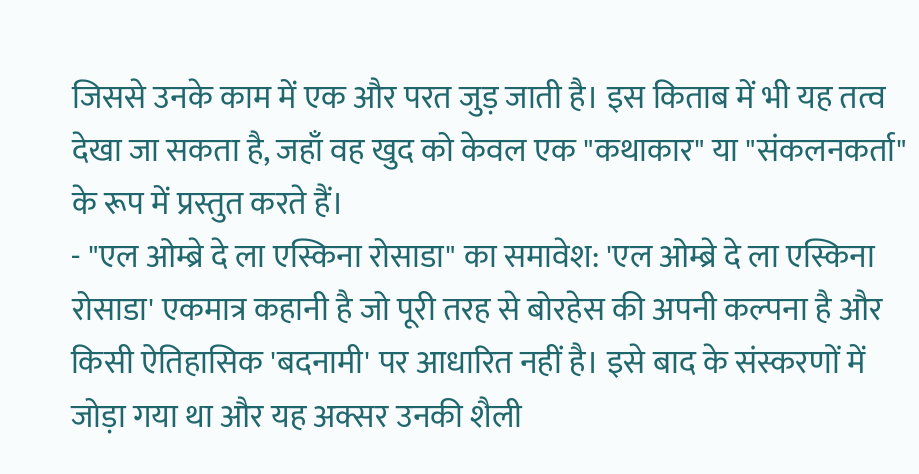जिससे उनके काम में एक और परत जुड़ जाती है। इस किताब में भी यह तत्व देखा जा सकता है, जहाँ वह खुद को केवल एक "कथाकार" या "संकलनकर्ता" के रूप में प्रस्तुत करते हैं।
- "एल ओम्ब्रे दे ला एस्किना रोसाडा" का समावेश: 'एल ओम्ब्रे दे ला एस्किना रोसाडा' एकमात्र कहानी है जो पूरी तरह से बोरहेस की अपनी कल्पना है और किसी ऐतिहासिक 'बदनामी' पर आधारित नहीं है। इसे बाद के संस्करणों में जोड़ा गया था और यह अक्सर उनकी शैली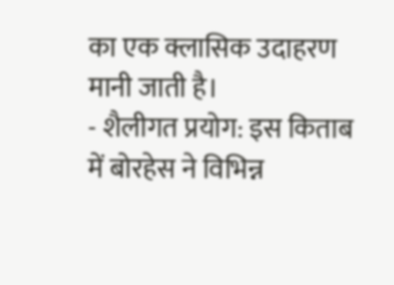का एक क्लासिक उदाहरण मानी जाती है।
- शैलीगत प्रयोग: इस किताब में बोरहेस ने विभिन्न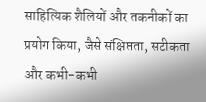साहित्यिक शैलियों और तकनीकों का प्रयोग किया, जैसे संक्षिप्तता, सटीकता और कभी-कभी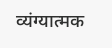व्यंग्यात्मक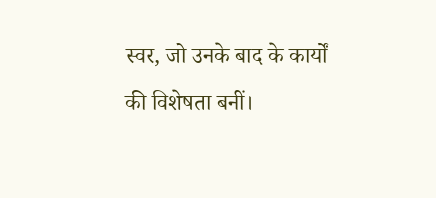स्वर, जो उनके बाद के कार्यों की विशेषता बनीं।